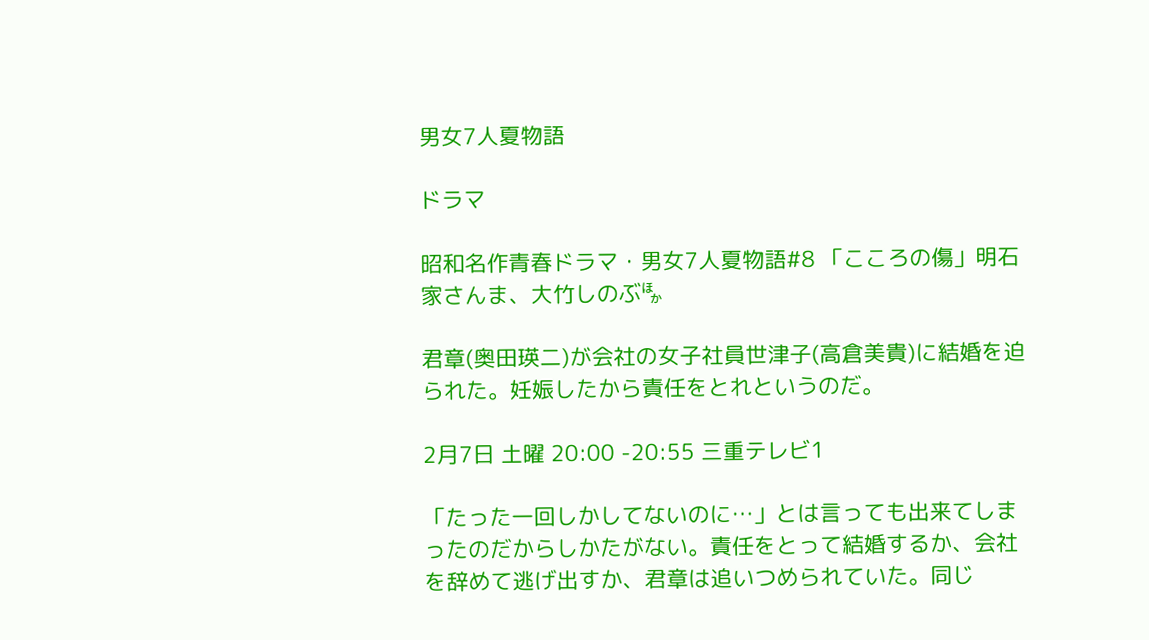男女7人夏物語

ドラマ

昭和名作青春ドラマ・男女7人夏物語#8 「こころの傷」明石家さんま、大竹しのぶ🈀

君章(奥田瑛二)が会社の女子社員世津子(高倉美貴)に結婚を迫られた。妊娠したから責任をとれというのだ。

2月7日 土曜 20:00 -20:55 三重テレビ1

「たった一回しかしてないのに…」とは言っても出来てしまったのだからしかたがない。責任をとって結婚するか、会社を辞めて逃げ出すか、君章は追いつめられていた。同じ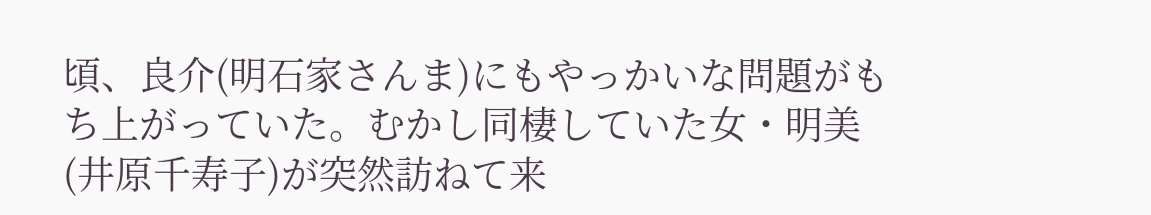頃、良介(明石家さんま)にもやっかいな問題がもち上がっていた。むかし同棲していた女・明美(井原千寿子)が突然訪ねて来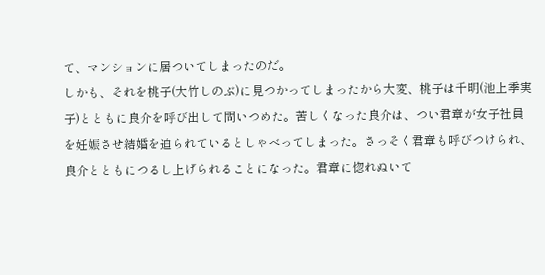て、マンションに居ついてしまったのだ。
しかも、それを桃子(大竹しのぶ)に見つかってしまったから大変、桃子は千明(池上季実子)とともに良介を呼び出して問いつめた。苦しくなった良介は、つい君章が女子社員を妊娠させ結婚を迫られているとしゃべってしまった。さっそく君章も呼びつけられ、良介とともにつるし上げられることになった。君章に惚れぬいて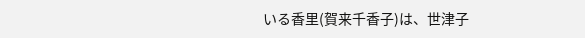いる香里(賀来千香子)は、世津子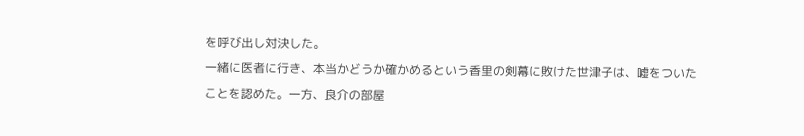を呼び出し対決した。
一緒に医者に行き、本当かどうか確かめるという香里の剣幕に敗けた世津子は、嘘をついたことを認めた。一方、良介の部屋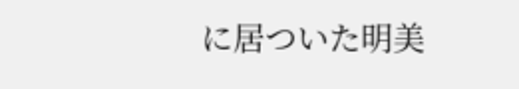に居ついた明美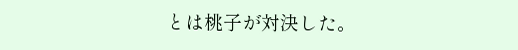とは桃子が対決した。